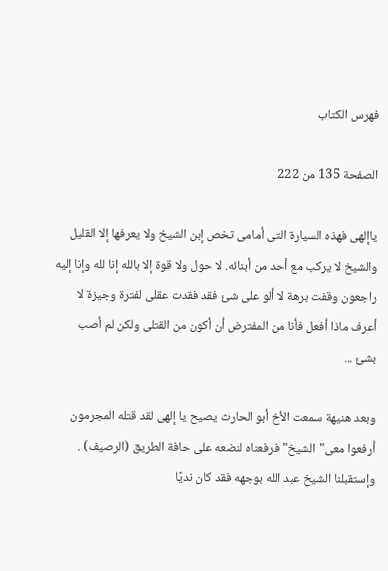فهرس الكتاب

الصفحة 135 من 222

ياإلهى فهذه السيارة التى أمامى تخص إبن الشيخ ولا يعرفها إلا القليل والشيخ لا يركب مع أحد من أبنائه. لا حول ولا قوة إلا بالله إنا لله وإنا إليه راجعون وقفت برهة لا ألو على شئ فقد فقدت عقلى لفترة وجيزة لا أعرف ماذا أفعل فأنا من المفترض أن أكون من القتلى ولكن لم أصب بشئ ...

وبعد هنيهة سمعت الأخ أبو الحارث يصيح يا إلهى لقد قتله المجرمون أرفعوا معى"الشيخ"فرفعناه لنضعه على حافة الطريق (الرصيف) . وإستقبلنا الشيخ عبد الله بوجهه فقد كان نديًا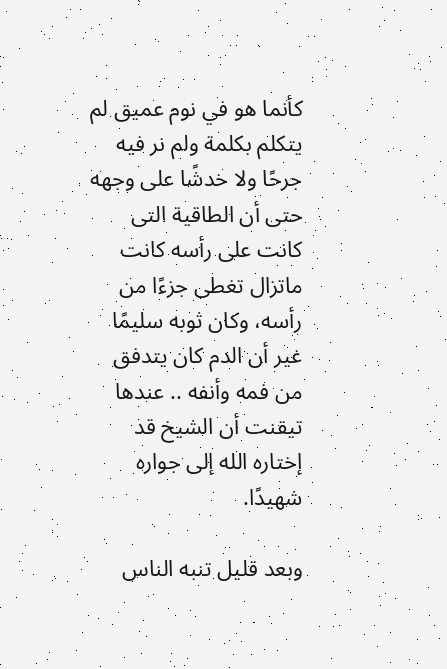كأنما هو في نوم عميق لم يتكلم بكلمة ولم نر فيه جرحًا ولا خدشًا على وجهه حتى أن الطاقية التى كانت على رأسه كانت ماتزال تغطى جزءًا من رأسه، وكان ثوبه سليمًا غير أن الدم كان يتدفق من فمه وأنفه .. عندها تيقنت أن الشيخ قد إختاره الله إلى جواره شهيدًا.

وبعد قليل تنبه الناس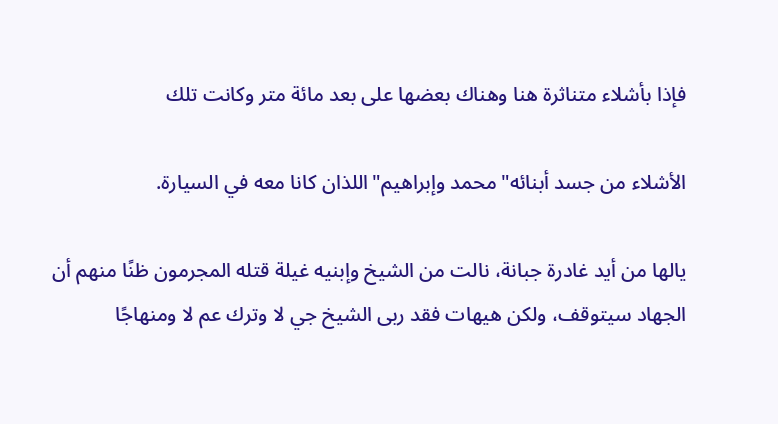فإذا بأشلاء متناثرة هنا وهناك بعضها على بعد مائة متر وكانت تلك

الأشلاء من جسد أبنائه"محمد وإبراهيم"اللذان كانا معه في السيارة.

يالها من أيد غادرة جبانة، نالت من الشيخ وإبنيه غيلة قتله المجرمون ظنًا منهم أن الجهاد سيتوقف، ولكن هيهات فقد ربى الشيخ جي لا وترك عم لا ومنهاجًا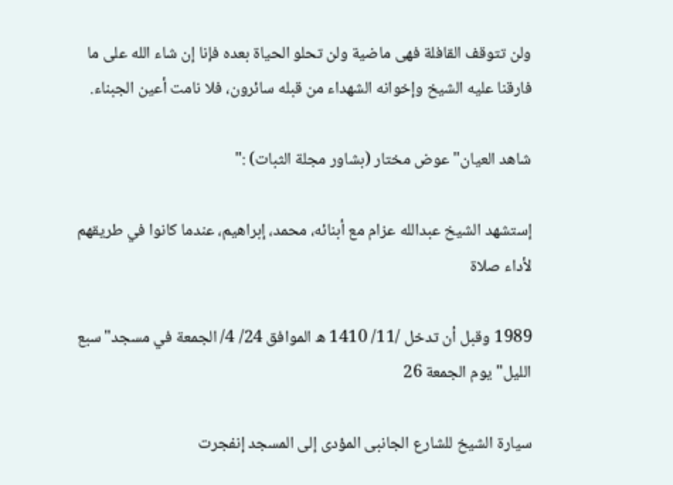ولن تتوقف القافلة فهى ماضية ولن تحلو الحياة بعده فإنا إن شاء الله على ما فارقنا عليه الشيخ وإخوانه الشهداء من قبله سائرون، فلا نامت أعين الجبناء.

شاهد العيان"عوض مختار (بشاور مجلة الثبات) :"

إستشهد الشيخ عبدالله عزام مع أبنائه، محمد، إبراهيم، عندما كانوا في طريقهم لأداء صلاة

1989 وقبل أن تدخل /11/ 1410 ه الموافق 24/ 4/ الجمعة في مسجد"سبع الليل"يوم الجمعة 26

سيارة الشيخ للشارع الجانبى المؤدى إلى المسجد إنفجرت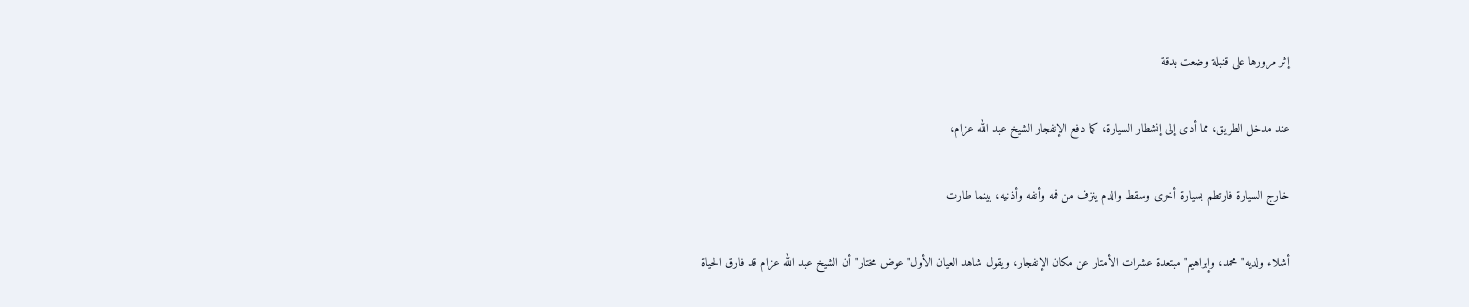إثر مرورها على قنبلة وضعت بدقة

عند مدخل الطريق، مما أدى إلى إنشطار السيارة، كما دفع الإنفجار الشيخ عبد الله عزام،

خارج السيارة فارتطم بسيارة أخرى وسقط والدم ينزف من فمه وأنفه وأذنيه، بينما طارت

أشلاء ولديه"محمد، وإبراهيم"مبتعدة عشرات الأمتار عن مكان الإنفجار، ويقول شاهد العيان الأول"عوض مختار"أن الشيخ عبد الله عزام قد فارق الحياة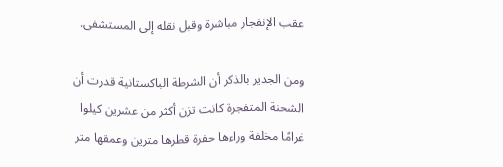عقب الإنفجار مباشرة وقبل نقله إلى المستشفى.

ومن الجدير بالذكر أن الشرطة الباكستانية قدرت أن الشحنة المتفجرة كانت تزن أكثر من عشرين كيلوا غرامًا مخلفة وراءها حفرة قطرها مترين وعمقها متر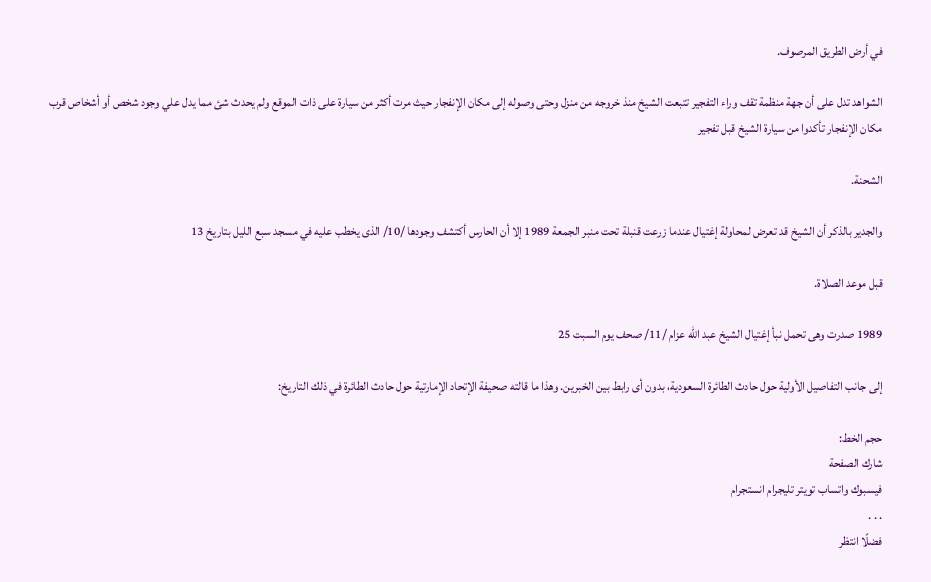في أرض الطريق المرصوف.

الشواهد تدل على أن جهة منظمة تقف وراء التفجير تتبعت الشيخ منذ خروجه من منزل وحتى وصوله إلى مكان الإنفجار حيث مرت أكثر من سيارة على ذات الموقع ولم يحدث شئ مما يدل علي وجود شخص أو أشخاص قرب مكان الإنفجار تأكدوا من سيارة الشيخ قبل تفجير

الشحنة.

والجدير بالذكر أن الشيخ قد تعرض لمحاولة إغتيال عندما زرعت قنبلة تحت منبر الجمعة 1989 إلا أن الحارس أكتشف وجودها /10/ الذى يخطب عليه في مسجد سبع الليل بتاريخ 13

قبل موعد الصلاة.

1989 صدرت وهى تحمل نبأ إغتيال الشيخ عبد الله عزام /11/ صحف يوم السبت 25

إلى جانب التفاصيل الأولية حول حادث الطائرة السعودية، بدون أى رابط بين الخبرين. وهذا ما قالته صحيفة الإتحاد الإمارتية حول حادث الطائرة في ذلك التاريخ:

حجم الخط:
شارك الصفحة
فيسبوك واتساب تويتر تليجرام انستجرام
. . .
فضلًا انتظر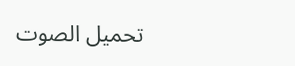تحميل الصوت